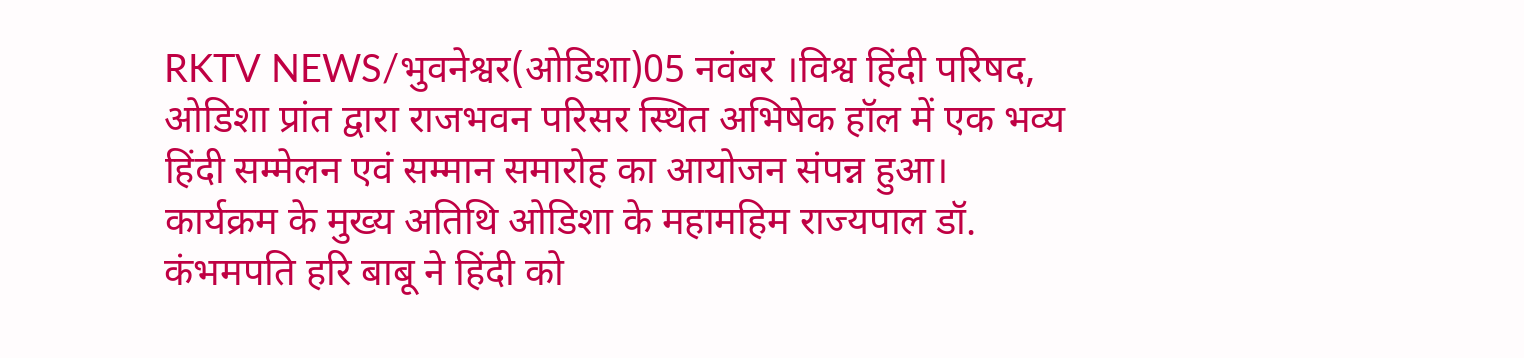RKTV NEWS/भुवनेश्वर(ओडिशा)05 नवंबर ।विश्व हिंदी परिषद, ओडिशा प्रांत द्वारा राजभवन परिसर स्थित अभिषेक हॉल में एक भव्य हिंदी सम्मेलन एवं सम्मान समारोह का आयोजन संपन्न हुआ।
कार्यक्रम के मुख्य अतिथि ओडिशा के महामहिम राज्यपाल डॉ. कंभमपति हरि बाबू ने हिंदी को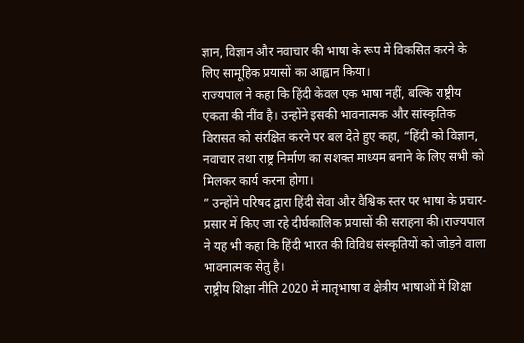ज्ञान, विज्ञान और नवाचार की भाषा के रूप में विकसित करने के लिए सामूहिक प्रयासों का आह्वान किया।
राज्यपाल ने कहा कि हिंदी केवल एक भाषा नहीं, बल्कि राष्ट्रीय एकता की नींव है। उन्होंने इसकी भावनात्मक और सांस्कृतिक विरासत को संरक्षित करने पर बल देते हुए कहा, “हिंदी को विज्ञान, नवाचार तथा राष्ट्र निर्माण का सशक्त माध्यम बनाने के लिए सभी को मिलकर कार्य करना होगा।
” उन्होंने परिषद द्वारा हिंदी सेवा और वैश्विक स्तर पर भाषा के प्रचार-प्रसार में किए जा रहे दीर्घकालिक प्रयासों की सराहना की।राज्यपाल ने यह भी कहा कि हिंदी भारत की विविध संस्कृतियों को जोड़ने वाला भावनात्मक सेतु है।
राष्ट्रीय शिक्षा नीति 2020 में मातृभाषा व क्षेत्रीय भाषाओं में शिक्षा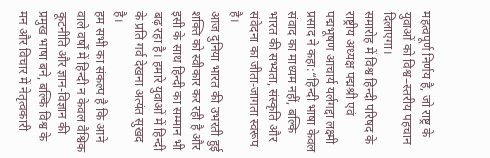महत्वपूर्ण निर्णय है, जो राष्ट्र के युवाओं को विश्व–स्तरीय पहचान दिलाएगा।
समारोह में विश्व हिन्दी परिषद के राष्ट्रीय अध्यक्ष पद्मश्री एवं पद्मभूषण आचार्य यर्लगद्दा लक्ष्मी प्रसाद ने कहा:“हिन्दी भाषा केवल संवाद का माध्यम नहीं, बल्कि भारत की सभ्यता, संस्कृति और संवेदना का जीता-जागता स्वरूप है।
आज दुनिया भारत की उभरती हुई शक्ति को स्वीकार कर रही है और इसी के साथ हिन्दी का सम्मान भी बढ़ रहा है। हमारे युवाओं में हिन्दी के प्रति गर्व देखना अत्यंत सुखद है।
हम सभी का संकल्प है कि आने वाले वर्षों में हिन्दी न केवल वैश्विक कूटनीति और ज्ञान-विज्ञान की प्रमुख भाषा बने, बल्कि विश्व के मन और विचार में नेतृत्वकारी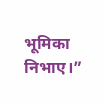भूमिका निभाए।”